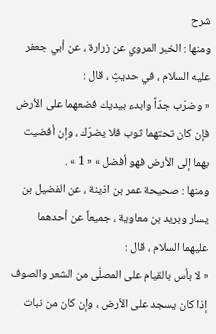شرح
ومنها : الخبر المروي عن زرارة ، عن أبي جعفر عليه السلام ، في حديثٍ ، قال :
« وضرّب جدّاً وابدء بيديك فضعهما على الأرض فإن كان تحتهما ثوب فلا يضرّك ، وإن أفضيت بهما إلى الأرض فهو أفضل » « 1 » .
ومنها : صحيحة عمر بن اذينة ، عن الفضيل بن يسار وبريد بن معاوية ، جميعاً عن أحدهما عليهما السلام ، قال :
« لا بأس بالقيام على المصلّى من الشعر والصوف إذا كان يسجد على الأرض ، وإن كان من نبات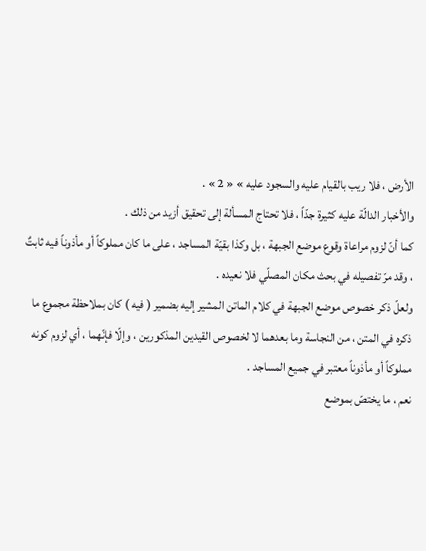الأرض ، فلا ريب بالقيام عليه والسجود عليه » « 2 » .
والأخبار الدالّة عليه كثيرة جدّاً ، فلا تحتاج المسألة إلى تحقيق أزيد من ذلك .
كما أنّ لزوم مراعاة وقوع موضع الجبهة ، بل وكذا بقيّة المساجد ، على ما كان مملوكاً أو مأذوناً فيه ثابتٌ ، وقد مرّ تفصيله في بحث مكان المصلّي فلا نعيده .
ولعلّ ذكر خصوص موضع الجبهة في كلام الماتن المشير إليه بضمير ( فيه ) كان بملاحظة مجموع ما ذكره في المتن ، من النجاسة وما بعدهما لا لخصوص القيدين المذكورين ، وإلّا فإنّهما ، أي لزوم كونه مملوكاً أو مأذوناً معتبر في جميع المساجد .
نعم ، ما يختصّ بموضع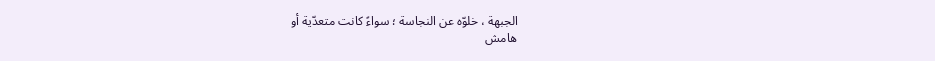الجبهة ، خلوّه عن النجاسة ؛ سواءً كانت متعدّية أو
هامش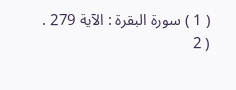( 1 ) سورة البقرة : الآية 279 .
( 2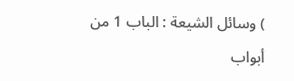) وسائل الشيعة : الباب 1 من أبواب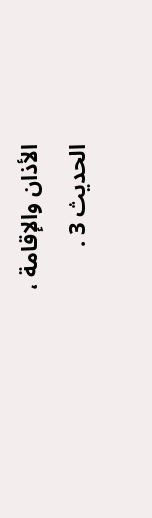الأذان والإقامة ، الحديث 3 .